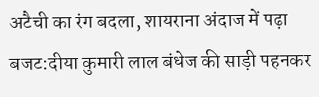अटैची का रंग बदला, शायराना अंदाज में पढ़ा बजट:दीया कुमारी लाल बंधेज की साड़ी पहनकर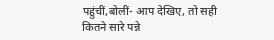पहुंचीं,बोलीं- आप देखिए, तो सही कितने सारे पन्ने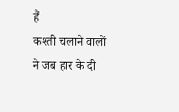हैं
कश्ती चलाने वालों ने जब हार के दी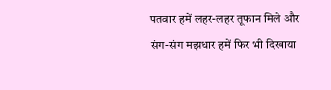पतवार हमें लहर-लहर तूफान मिले और संग-संग मझधार हमें फिर भी दिखाया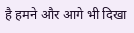है हमने और आगे भी दिखा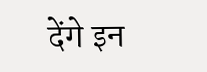देंगे इन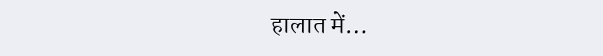हालात में…